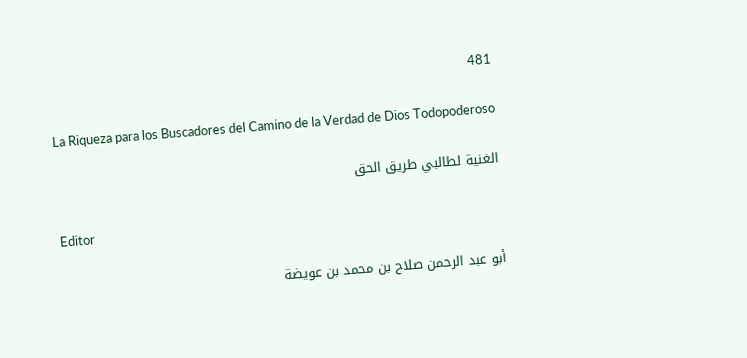481

La Riqueza para los Buscadores del Camino de la Verdad de Dios Todopoderoso

الغنية لطالبي طريق الحق

Editor

أبو عبد الرحمن صلاح بن محمد بن عويضة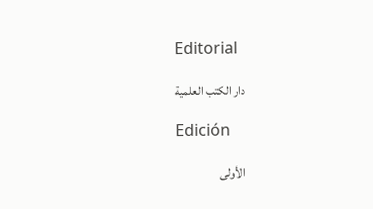Editorial

دار الكتب العلمية

Edición

الأولى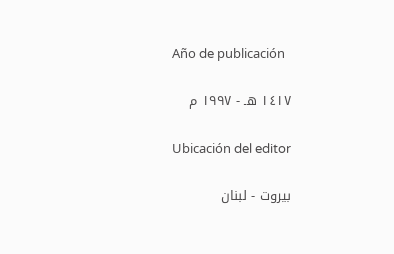Año de publicación

١٤١٧ هـ - ١٩٩٧ م

Ubicación del editor

بيروت - لبنان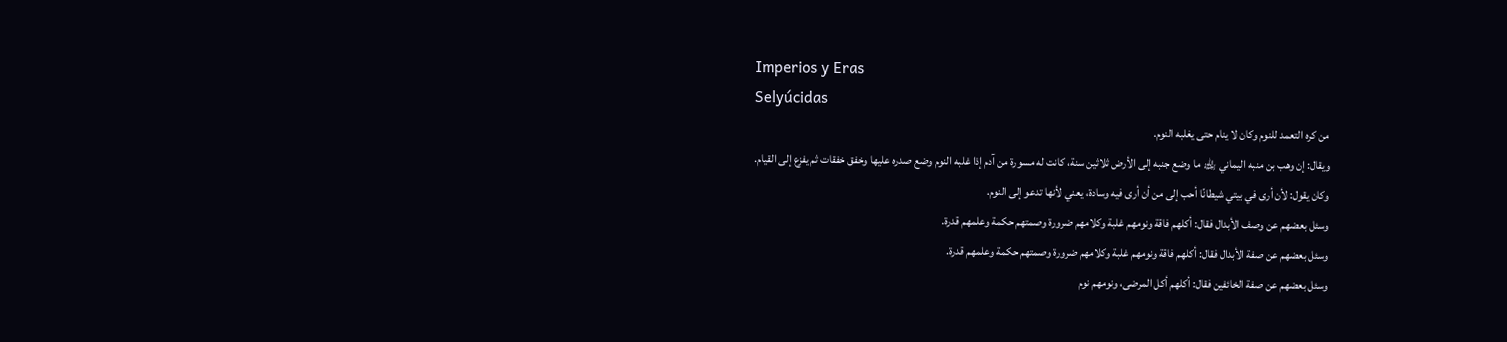Imperios y Eras
Selyúcidas
من كره التعمد للنوم وكان لا ينام حتى يغلبه النوم.
ويقال: إن وهب بن منبه اليماني ﵀ ما وضع جنبه إلى الأرض ثلاثين سنة، كانت له مسورة من آدم إذا غلبه النوم وضع صدره عليها وخفق خفقات ثم يفزع إلى القيام.
وكان يقول: لأن أرى في بيتي شيطانًا أحب إلى من أن أرى فيه وسادة، يعني لأنها تدعو إلى النوم.
وسئل بعضهم عن وصف الأبدال فقال: أكلهم فاقة ونومهم غلبة وكلامهم ضرورة وصمتهم حكمة وعلمهم قدرة.
وسئل بعضهم عن صفة الأبدال فقال: أكلهم فاقة ونومهم غلبة وكلامهم ضرورة وصمتهم حكمة وعلمهم قدرة.
وسئل بعضهم عن صفة الخائفين فقال: أكلهم أكل المرضى، ونومهم نوم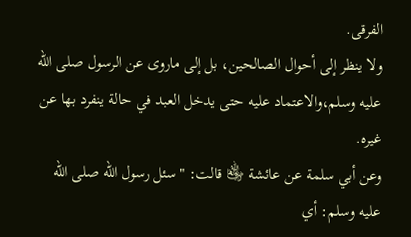الفرقى.
ولا ينظر إلى أحوال الصالحين، بل إلى ماروى عن الرسول صلى الله عليه وسلم،والاعتماد عليه حتى يدخل العبد في حالة ينفرد بها عن غيره.
وعن أبي سلمة عن عائشة ﵂ قالت: "سئل رسول الله صلى الله عليه وسلم: أي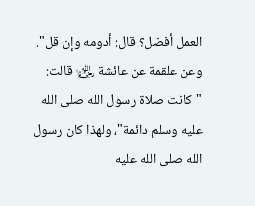العمل أفضل؟ قال: أدومه وإن قل".
وعن علقمة عن عائشة ﵂ قالت: "كانت صلاة رسول الله صلى الله عليه وسلم دائمة"، ولهذا كان رسول الله صلى الله عليه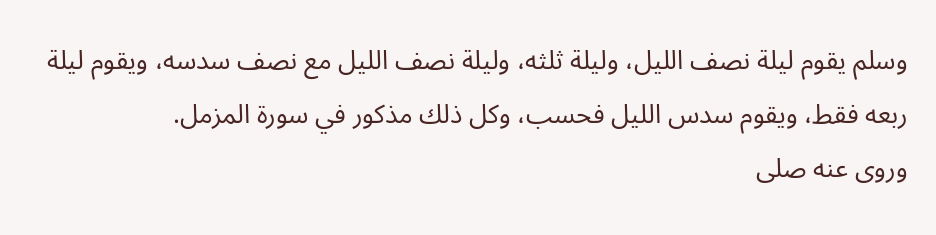وسلم يقوم ليلة نصف الليل، وليلة ثلثه، وليلة نصف الليل مع نصف سدسه، ويقوم ليلة ربعه فقط، ويقوم سدس الليل فحسب، وكل ذلك مذكور في سورة المزمل.
وروى عنه صلى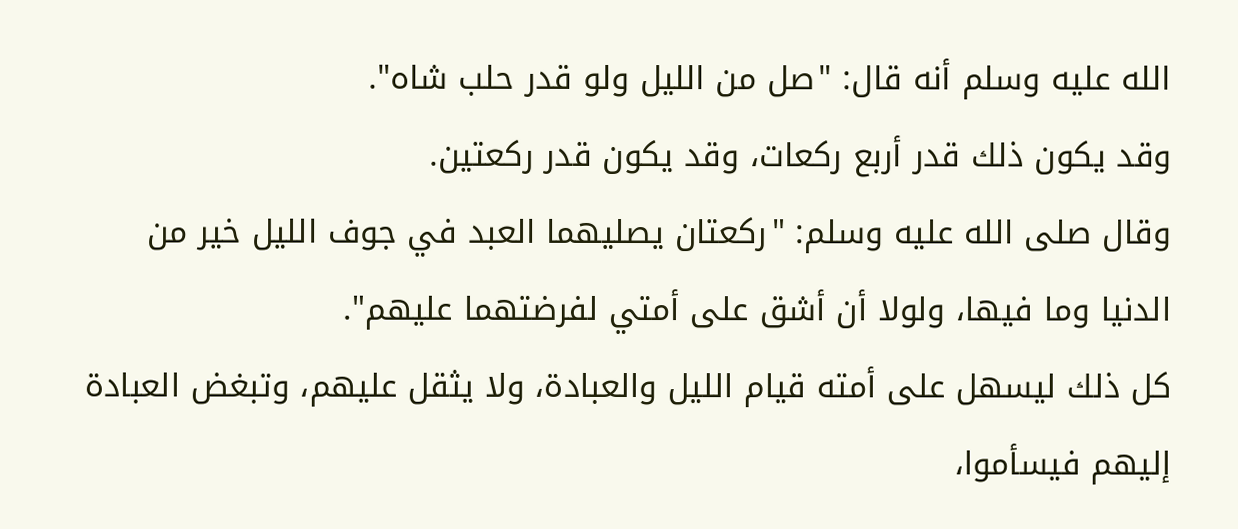الله عليه وسلم أنه قال: "صل من الليل ولو قدر حلب شاه".
وقد يكون ذلك قدر أربع ركعات، وقد يكون قدر ركعتين.
وقال صلى الله عليه وسلم: "ركعتان يصليهما العبد في جوف الليل خير من الدنيا وما فيها، ولولا أن أشق على أمتي لفرضتهما عليهم".
كل ذلك ليسهل على أمته قيام الليل والعبادة، ولا يثقل عليهم، وتبغض العبادة إليهم فيسأموا،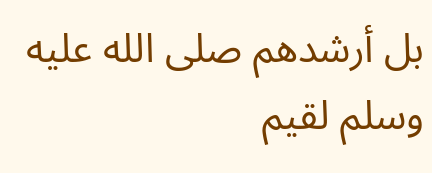بل أرشدهم صلى الله عليه وسلم لقيم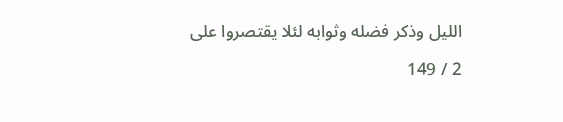الليل وذكر فضله وثوابه لئلا يقتصروا على

2 / 149